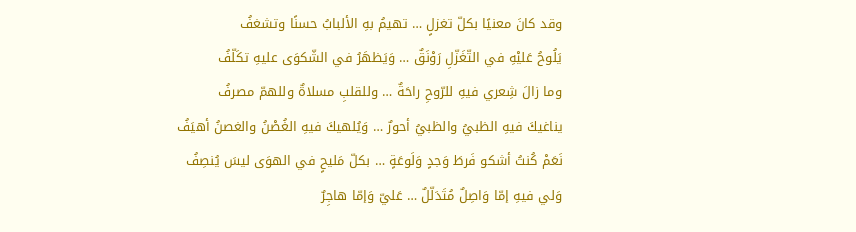وقد كانَ معنيًا بكلّ تغزلٍ … تهيمُ بهِ الألبابُ حسنًا وتشغفُ
يَلُوحُ عَليْهِ في التّغَزّلِ رَوْنَقٌ … وَيَظهَرُ في الشّكوَى عليهِ تكَلّفُ
وما زالَ شِعري فيهِ للرّوحِ راحَةٌ … وللقلبِ مسلاةٌ وللهمّ مصرفُ
يناغيكَ فيهِ الظبيُ والظبيُ أحورٌ … وَيُلهيكَ فيهِ الغُصْنُ والغصنُ أهيَفُ
نَعَمْ كُنتُ أشكو فَرطَ وَجدٍ وَلَوعَةٍ … بكلّ مَليحٍ في الهوَى ليسَ يُنصِفُ
وَلي فيهِ إمّا وَاصِلٌ مُتَدَلّلٌ … عَليّ وَإمّا هاجِرٌ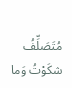مُتَصَلِّفُ
شكَوْتُ وَما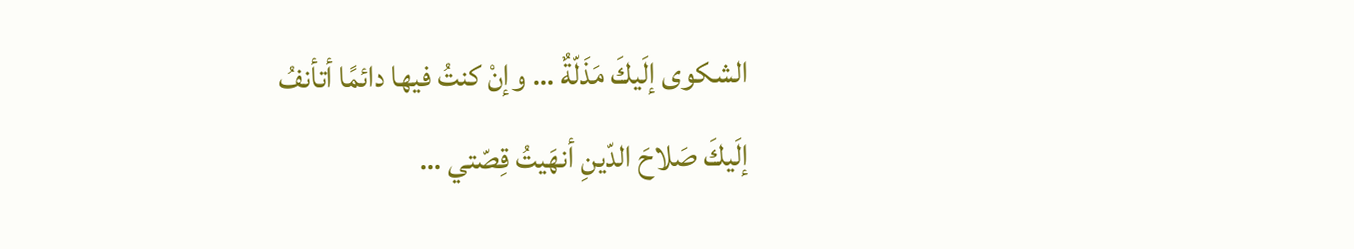الشكوى إلَيكَ مَذَلّةٌ … وإنْ كنتُ فيها دائمًا أتأنفُ
إلَيكَ صَلاحَ الدّينِ أنهَيتُ قِصّتي …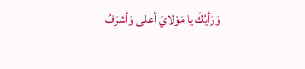وَرَأيُكَ يا مَوْلايَ أعلى وَأشرَفُ